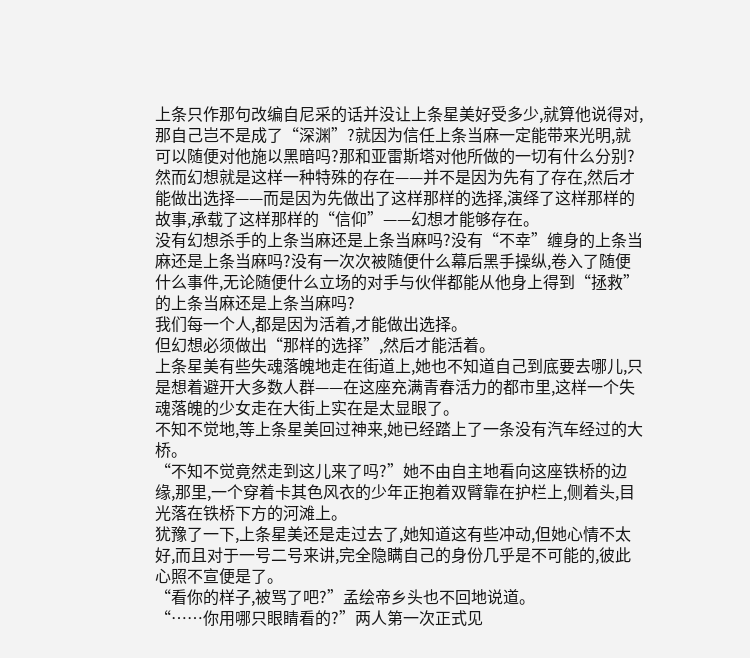上条只作那句改编自尼采的话并没让上条星美好受多少,就算他说得对,那自己岂不是成了“深渊”?就因为信任上条当麻一定能带来光明,就可以随便对他施以黑暗吗?那和亚雷斯塔对他所做的一切有什么分别?
然而幻想就是这样一种特殊的存在——并不是因为先有了存在,然后才能做出选择——而是因为先做出了这样那样的选择,演绎了这样那样的故事,承载了这样那样的“信仰”——幻想才能够存在。
没有幻想杀手的上条当麻还是上条当麻吗?没有“不幸”缠身的上条当麻还是上条当麻吗?没有一次次被随便什么幕后黑手操纵,卷入了随便什么事件,无论随便什么立场的对手与伙伴都能从他身上得到“拯救”的上条当麻还是上条当麻吗?
我们每一个人,都是因为活着,才能做出选择。
但幻想必须做出“那样的选择”,然后才能活着。
上条星美有些失魂落魄地走在街道上,她也不知道自己到底要去哪儿,只是想着避开大多数人群——在这座充满青春活力的都市里,这样一个失魂落魄的少女走在大街上实在是太显眼了。
不知不觉地,等上条星美回过神来,她已经踏上了一条没有汽车经过的大桥。
“不知不觉竟然走到这儿来了吗?”她不由自主地看向这座铁桥的边缘,那里,一个穿着卡其色风衣的少年正抱着双臂靠在护栏上,侧着头,目光落在铁桥下方的河滩上。
犹豫了一下,上条星美还是走过去了,她知道这有些冲动,但她心情不太好,而且对于一号二号来讲,完全隐瞒自己的身份几乎是不可能的,彼此心照不宣便是了。
“看你的样子,被骂了吧?”孟绘帝乡头也不回地说道。
“……你用哪只眼睛看的?”两人第一次正式见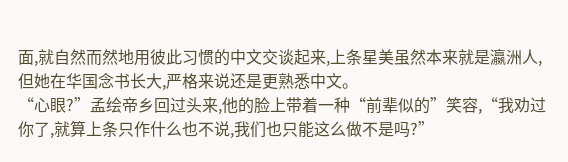面,就自然而然地用彼此习惯的中文交谈起来,上条星美虽然本来就是瀛洲人,但她在华国念书长大,严格来说还是更熟悉中文。
“心眼?”孟绘帝乡回过头来,他的脸上带着一种“前辈似的”笑容,“我劝过你了,就算上条只作什么也不说,我们也只能这么做不是吗?”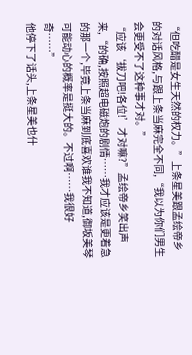“但吃醋是女生天然的权力。”上条星美跟孟绘帝乡的对话风格,与跟上条当麻完全不同,“我以为你们男生会更受不了这种事才对。”
“应该‘拔刀吧!各位!’才对嘛?”孟绘帝乡笑出声来,“的确,按照超电磁炮的剧情……我才应该是更着急的那一个,毕竟上条当麻到底喜欢谁我不知道,御坂美琴可能动心的概率是挺大的。不过啊……我很好奇……”
他停下了话头,上条星美也什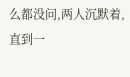么都没问,两人沉默着,直到一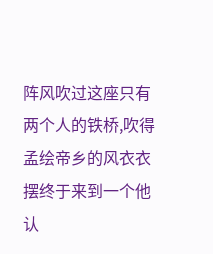阵风吹过这座只有两个人的铁桥,吹得孟绘帝乡的风衣衣摆终于来到一个他认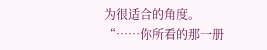为很适合的角度。
“……你所看的那一册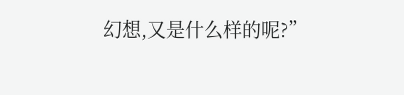幻想,又是什么样的呢?”